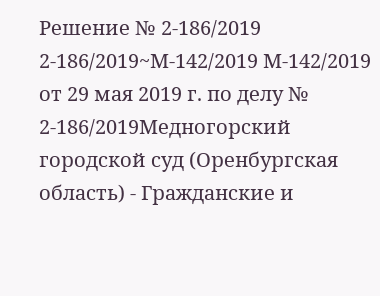Решение № 2-186/2019 2-186/2019~М-142/2019 М-142/2019 от 29 мая 2019 г. по делу № 2-186/2019Медногорский городской суд (Оренбургская область) - Гражданские и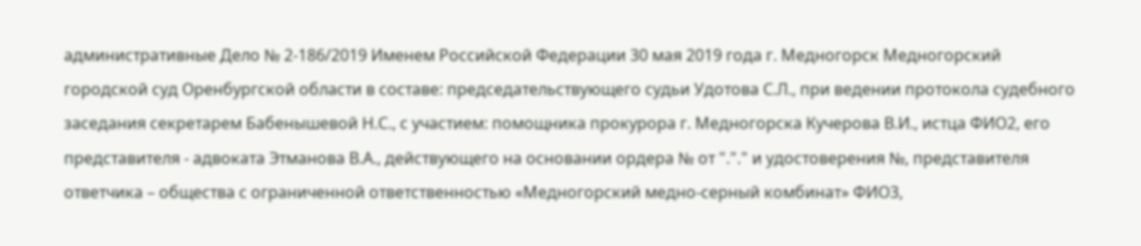административные Дело № 2-186/2019 Именем Российской Федерации 30 мая 2019 года г. Медногорск Медногорский городской суд Оренбургской области в составе: председательствующего судьи Удотова С.Л., при ведении протокола судебного заседания секретарем Бабенышевой Н.С., с участием: помощника прокурора г. Медногорска Кучерова В.И., истца ФИО2, его представителя - адвоката Этманова В.А., действующего на основании ордера № от "."." и удостоверения №, представителя ответчика – общества с ограниченной ответственностью «Медногорский медно-серный комбинат» ФИО3,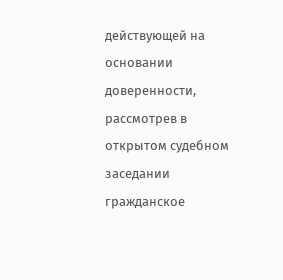действующей на основании доверенности, рассмотрев в открытом судебном заседании гражданское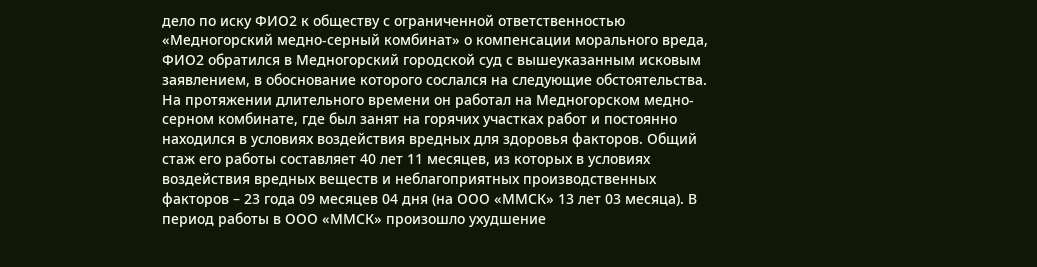дело по иску ФИО2 к обществу с ограниченной ответственностью «Медногорский медно-серный комбинат» о компенсации морального вреда, ФИО2 обратился в Медногорский городской суд с вышеуказанным исковым заявлением, в обоснование которого сослался на следующие обстоятельства. На протяжении длительного времени он работал на Медногорском медно-серном комбинате, где был занят на горячих участках работ и постоянно находился в условиях воздействия вредных для здоровья факторов. Общий стаж его работы составляет 40 лет 11 месяцев, из которых в условиях воздействия вредных веществ и неблагоприятных производственных факторов – 23 года 09 месяцев 04 дня (на ООО «ММСК» 13 лет 03 месяца). В период работы в ООО «ММСК» произошло ухудшение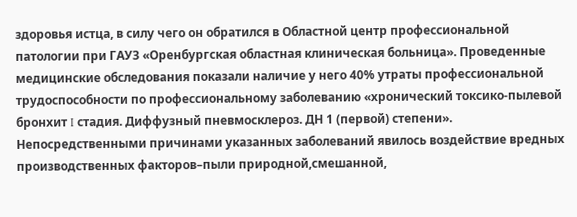здоровья истца, в силу чего он обратился в Областной центр профессиональной патологии при ГАУЗ «Оренбургская областная клиническая больница». Проведенные медицинские обследования показали наличие у него 40% утраты профессиональной трудоспособности по профессиональному заболеванию «хронический токсико-пылевой бронхит I стадия. Диффузный пневмосклероз. ДН 1 (первой) степени». Непосредственными причинами указанных заболеваний явилось воздействие вредных производственных факторов–пыли природной,смешанной,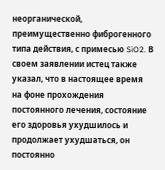неорганической, преимущественно фиброгенного типа действия, с примесью SiO2. В своем заявлении истец также указал, что в настоящее время на фоне прохождения постоянного лечения, состояние его здоровья ухудшилось и продолжает ухудшаться, он постоянно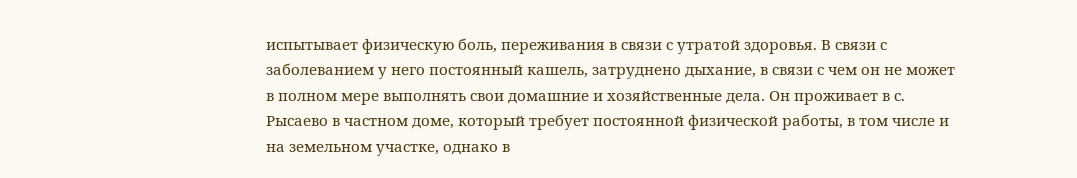испытывает физическую боль, переживания в связи с утратой здоровья. В связи с заболеванием у него постоянный кашель, затруднено дыхание, в связи с чем он не может в полном мере выполнять свои домашние и хозяйственные дела. Он проживает в с. Рысаево в частном доме, который требует постоянной физической работы, в том числе и на земельном участке, однако в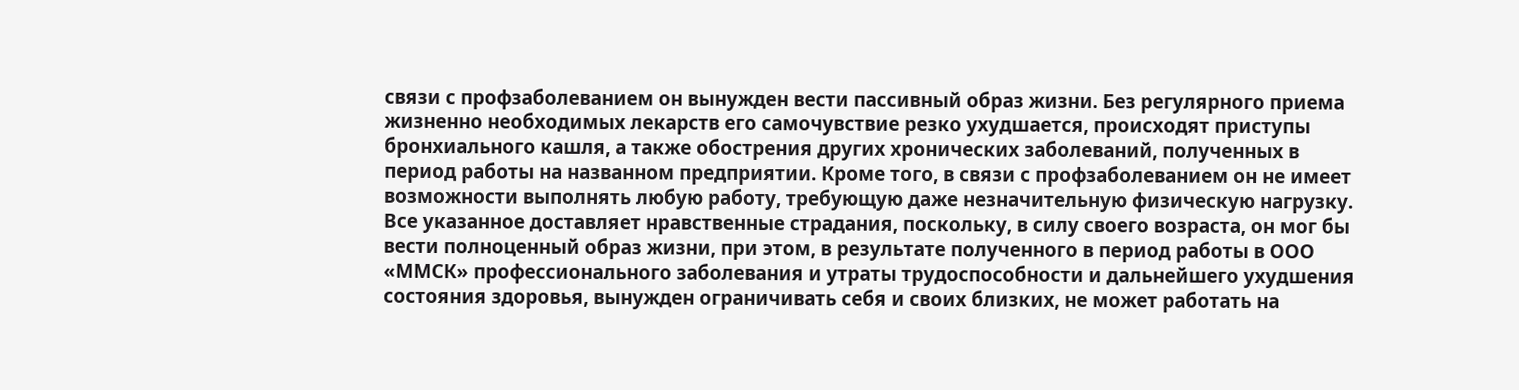связи с профзаболеванием он вынужден вести пассивный образ жизни. Без регулярного приема жизненно необходимых лекарств его самочувствие резко ухудшается, происходят приступы бронхиального кашля, а также обострения других хронических заболеваний, полученных в период работы на названном предприятии. Кроме того, в связи с профзаболеванием он не имеет возможности выполнять любую работу, требующую даже незначительную физическую нагрузку. Все указанное доставляет нравственные страдания, поскольку, в силу своего возраста, он мог бы вести полноценный образ жизни, при этом, в результате полученного в период работы в ООО «ММСК» профессионального заболевания и утраты трудоспособности и дальнейшего ухудшения состояния здоровья, вынужден ограничивать себя и своих близких, не может работать на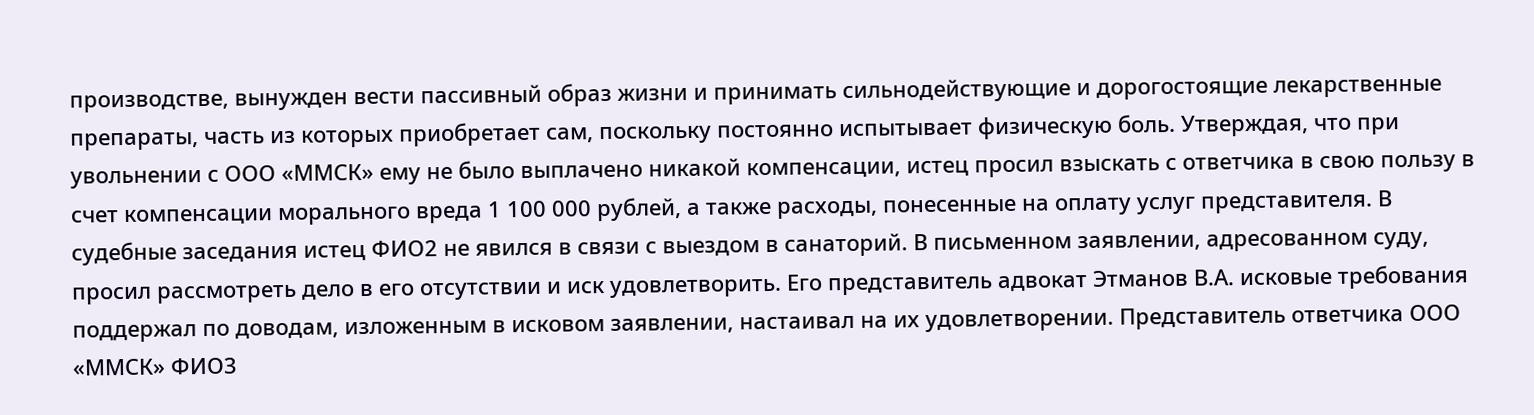производстве, вынужден вести пассивный образ жизни и принимать сильнодействующие и дорогостоящие лекарственные препараты, часть из которых приобретает сам, поскольку постоянно испытывает физическую боль. Утверждая, что при увольнении с ООО «ММСК» ему не было выплачено никакой компенсации, истец просил взыскать с ответчика в свою пользу в счет компенсации морального вреда 1 100 000 рублей, а также расходы, понесенные на оплату услуг представителя. В судебные заседания истец ФИО2 не явился в связи с выездом в санаторий. В письменном заявлении, адресованном суду, просил рассмотреть дело в его отсутствии и иск удовлетворить. Его представитель адвокат Этманов В.А. исковые требования поддержал по доводам, изложенным в исковом заявлении, настаивал на их удовлетворении. Представитель ответчика ООО «ММСК» ФИО3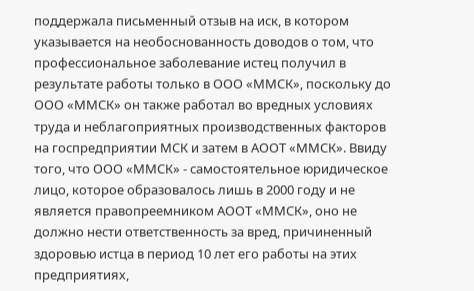поддержала письменный отзыв на иск, в котором указывается на необоснованность доводов о том, что профессиональное заболевание истец получил в результате работы только в ООО «ММСК», поскольку до ООО «ММСК» он также работал во вредных условиях труда и неблагоприятных производственных факторов на госпредприятии МСК и затем в АООТ «ММСК». Ввиду того, что ООО «ММСК» - самостоятельное юридическое лицо, которое образовалось лишь в 2000 году и не является правопреемником АООТ «ММСК», оно не должно нести ответственность за вред, причиненный здоровью истца в период 10 лет его работы на этих предприятиях,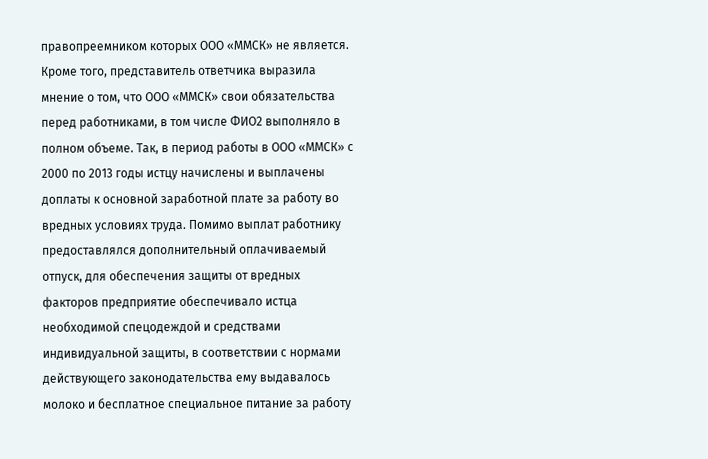правопреемником которых ООО «ММСК» не является. Кроме того, представитель ответчика выразила мнение о том, что ООО «ММСК» свои обязательства перед работниками, в том числе ФИО2 выполняло в полном объеме. Так, в период работы в ООО «ММСК» с 2000 по 2013 годы истцу начислены и выплачены доплаты к основной заработной плате за работу во вредных условиях труда. Помимо выплат работнику предоставлялся дополнительный оплачиваемый отпуск, для обеспечения защиты от вредных факторов предприятие обеспечивало истца необходимой спецодеждой и средствами индивидуальной защиты, в соответствии с нормами действующего законодательства ему выдавалось молоко и бесплатное специальное питание за работу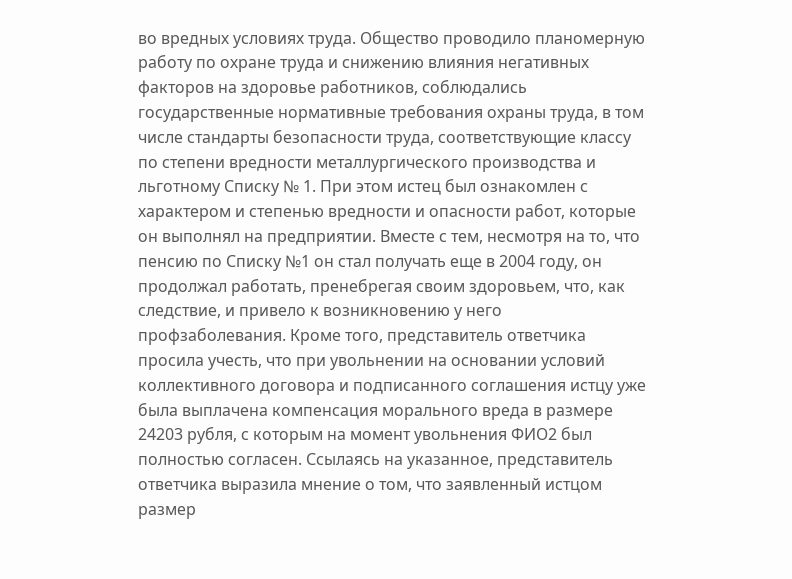во вредных условиях труда. Общество проводило планомерную работу по охране труда и снижению влияния негативных факторов на здоровье работников, соблюдались государственные нормативные требования охраны труда, в том числе стандарты безопасности труда, соответствующие классу по степени вредности металлургического производства и льготному Списку № 1. При этом истец был ознакомлен с характером и степенью вредности и опасности работ, которые он выполнял на предприятии. Вместе с тем, несмотря на то, что пенсию по Списку №1 он стал получать еще в 2004 году, он продолжал работать, пренебрегая своим здоровьем, что, как следствие, и привело к возникновению у него профзаболевания. Кроме того, представитель ответчика просила учесть, что при увольнении на основании условий коллективного договора и подписанного соглашения истцу уже была выплачена компенсация морального вреда в размере 24203 рубля, с которым на момент увольнения ФИО2 был полностью согласен. Ссылаясь на указанное, представитель ответчика выразила мнение о том, что заявленный истцом размер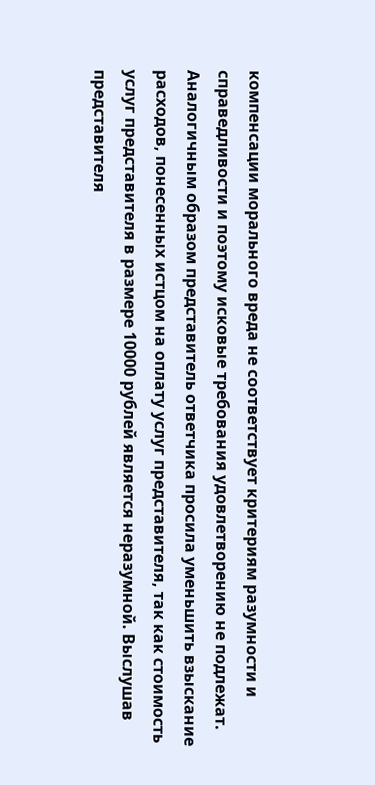компенсации морального вреда не соответствует критериям разумности и справедливости и поэтому исковые требования удовлетворению не подлежат. Аналогичным образом представитель ответчика просила уменьшить взыскание расходов, понесенных истцом на оплату услуг представителя, так как стоимость услуг представителя в размере 10000 рублей является неразумной. Выслушав представителя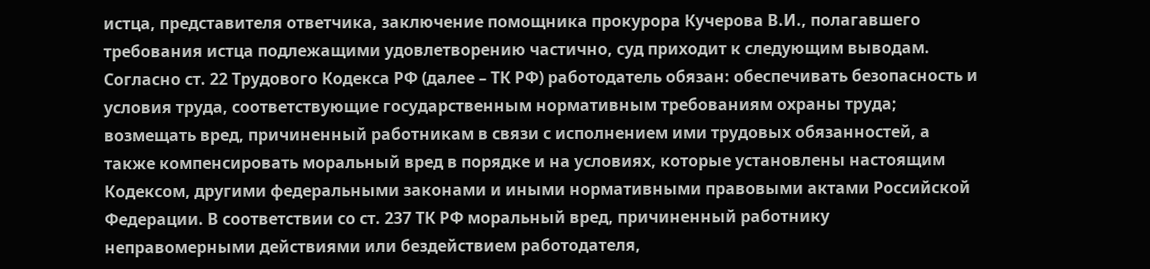истца, представителя ответчика, заключение помощника прокурора Кучерова В.И., полагавшего требования истца подлежащими удовлетворению частично, суд приходит к следующим выводам. Согласно ст. 22 Трудового Кодекса РФ (далее – ТК РФ) работодатель обязан: обеспечивать безопасность и условия труда, соответствующие государственным нормативным требованиям охраны труда; возмещать вред, причиненный работникам в связи с исполнением ими трудовых обязанностей, а также компенсировать моральный вред в порядке и на условиях, которые установлены настоящим Кодексом, другими федеральными законами и иными нормативными правовыми актами Российской Федерации. В соответствии со ст. 237 ТК РФ моральный вред, причиненный работнику неправомерными действиями или бездействием работодателя,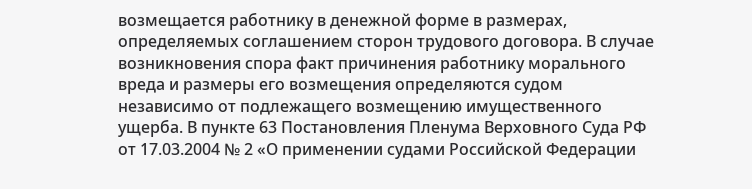возмещается работнику в денежной форме в размерах, определяемых соглашением сторон трудового договора. В случае возникновения спора факт причинения работнику морального вреда и размеры его возмещения определяются судом независимо от подлежащего возмещению имущественного ущерба. В пункте 63 Постановления Пленума Верховного Суда РФ от 17.03.2004 № 2 «О применении судами Российской Федерации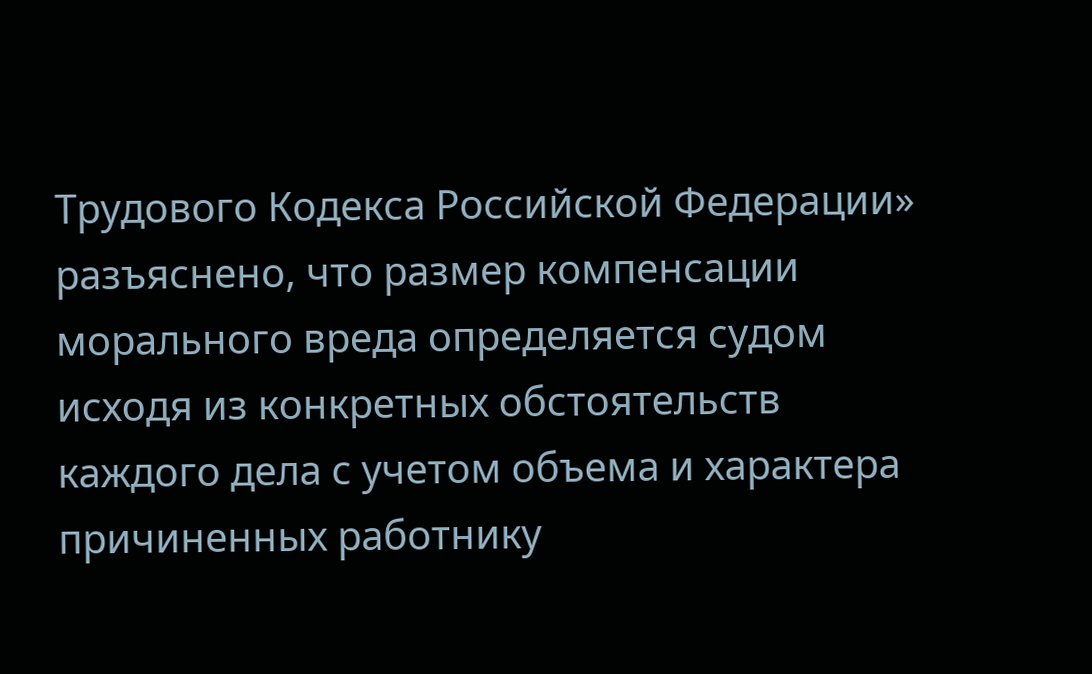Трудового Кодекса Российской Федерации» разъяснено, что размер компенсации морального вреда определяется судом исходя из конкретных обстоятельств каждого дела с учетом объема и характера причиненных работнику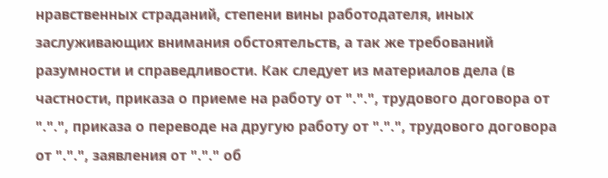нравственных страданий, степени вины работодателя, иных заслуживающих внимания обстоятельств, а так же требований разумности и справедливости. Как следует из материалов дела (в частности, приказа о приеме на работу от ".".", трудового договора от ".".", приказа о переводе на другую работу от ".".", трудового договора от ".".", заявления от "."." об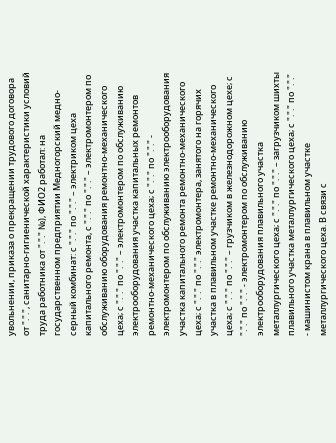увольнении, приказа о прекращении трудового договора от ".".", санитарно-гигиенической характеристики условий труда работника от "."." №), ФИО2 работал: на государственном предприятии Медногорский медно-серный комбинат: с "."." по "."." – электриком цеха капитального ремонта, с "."." по "."." – электромонтером по обслуживанию оборудования ремонтно-механического цеха; с "."." по "."." – электромонтером по обслуживанию электрооборудования участка капитальных ремонтов ремонтно-механического цеха; с "."." по "."." - электромонтером по обслуживанию электрооборудования участка капитального ремонта ремонтно-механического цеха; с "."." по "."." электромонтера, занятого на горячих участка в плавильном участке ремонтно-механического цеха; с "."." по "."." – грузчиком в железнодорожном цехе; с "."." по "."." - электромонтером по обслуживанию электрооборудования плавильного участка металлургического цеха; с "."." по "."." – загрузчиком шихты плавильного участка металлургического цеха; с "."." по "."." - машинистом крана в плавильном участке металлургического цеха. В связи с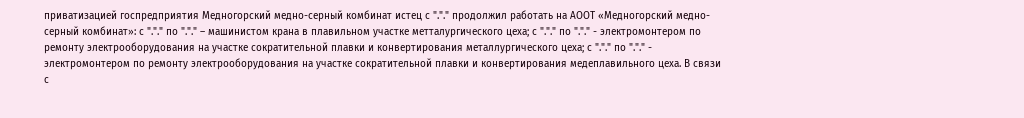приватизацией госпредприятия Медногорский медно-серный комбинат истец с "."." продолжил работать на АООТ «Медногорский медно-серный комбинат»: с "."." по "."." – машинистом крана в плавильном участке метталургического цеха; с "."." по "."." - электромонтером по ремонту электрооборудования на участке сократительной плавки и конвертирования металлургического цеха; с "."." по "."." - электромонтером по ремонту электрооборудования на участке сократительной плавки и конвертирования медеплавильного цеха. В связи с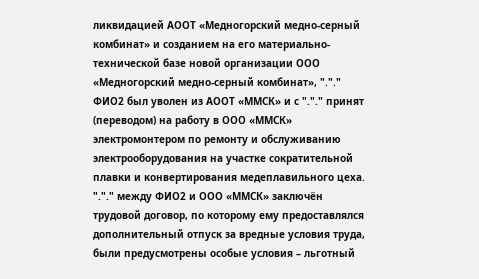ликвидацией АООТ «Медногорский медно-серный комбинат» и созданием на его материально-технической базе новой организации ООО «Медногорский медно-серный комбинат», "."." ФИО2 был уволен из АООТ «ММСК» и с "."." принят (переводом) на работу в ООО «ММСК» электромонтером по ремонту и обслуживанию электрооборудования на участке сократительной плавки и конвертирования медеплавильного цеха. "."." между ФИО2 и ООО «ММСК» заключён трудовой договор, по которому ему предоставлялся дополнительный отпуск за вредные условия труда, были предусмотрены особые условия – льготный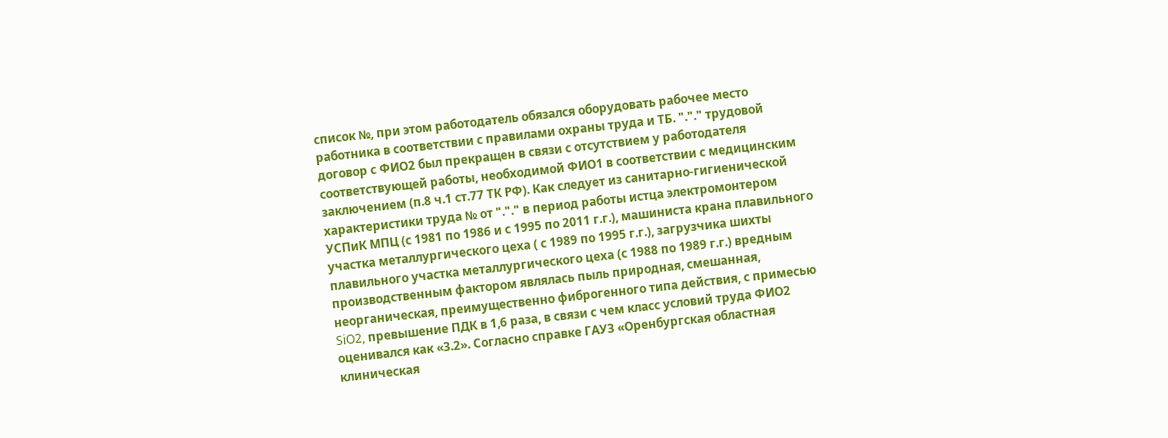список №, при этом работодатель обязался оборудовать рабочее место работника в соответствии с правилами охраны труда и ТБ. "."." трудовой договор с ФИО2 был прекращен в связи с отсутствием у работодателя соответствующей работы, необходимой ФИО1 в соответствии с медицинским заключением (п.8 ч.1 ст.77 ТК РФ). Как следует из санитарно-гигиенической характеристики труда № от "."." в период работы истца электромонтером УСПиК МПЦ (с 1981 по 1986 и с 1995 по 2011 г.г.), машиниста крана плавильного участка металлургического цеха ( с 1989 по 1995 г.г.), загрузчика шихты плавильного участка металлургического цеха (с 1988 по 1989 г.г.) вредным производственным фактором являлась пыль природная, смешанная, неорганическая, преимущественно фиброгенного типа действия, с примесью SiO2, превышение ПДК в 1,6 раза, в связи с чем класс условий труда ФИО2 оценивался как «3.2». Согласно справке ГАУЗ «Оренбургская областная клиническая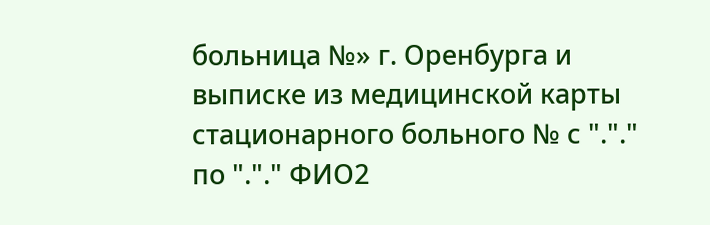больница №» г. Оренбурга и выписке из медицинской карты стационарного больного № с "."." по "."." ФИО2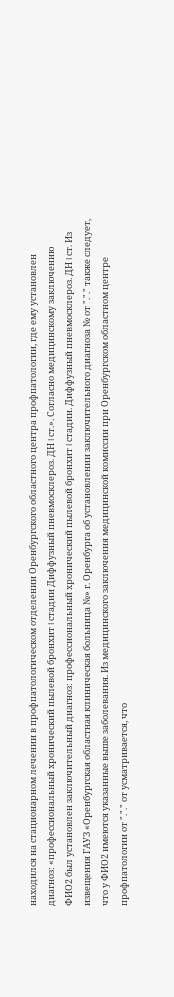находился на стационарном лечении в профпатологическом отделении Оренбургского областного центра профпатологии, где ему установлен диагноз: «профессиональный хронический пылевой бронхит I стадии Диффузный пневмосклероз. ДН I ст.». Согласно медицинскому заключению ФИО2 был установлен заключительный диагноз: профессиональный хронический пылевой бронхит I стадии. Диффузный пневмосклероз. ДН I ст. Из извещения ГАУЗ «Оренбургская областная клиническая больница №» г. Оренбурга об установлении заключительного диагноза № от "."." также следует, что у ФИО2 имеются указанные выше заболевания. Из медицинского заключения медицинской комиссии при Оренбургском областном центре профпатологии от "."." от усматривается, что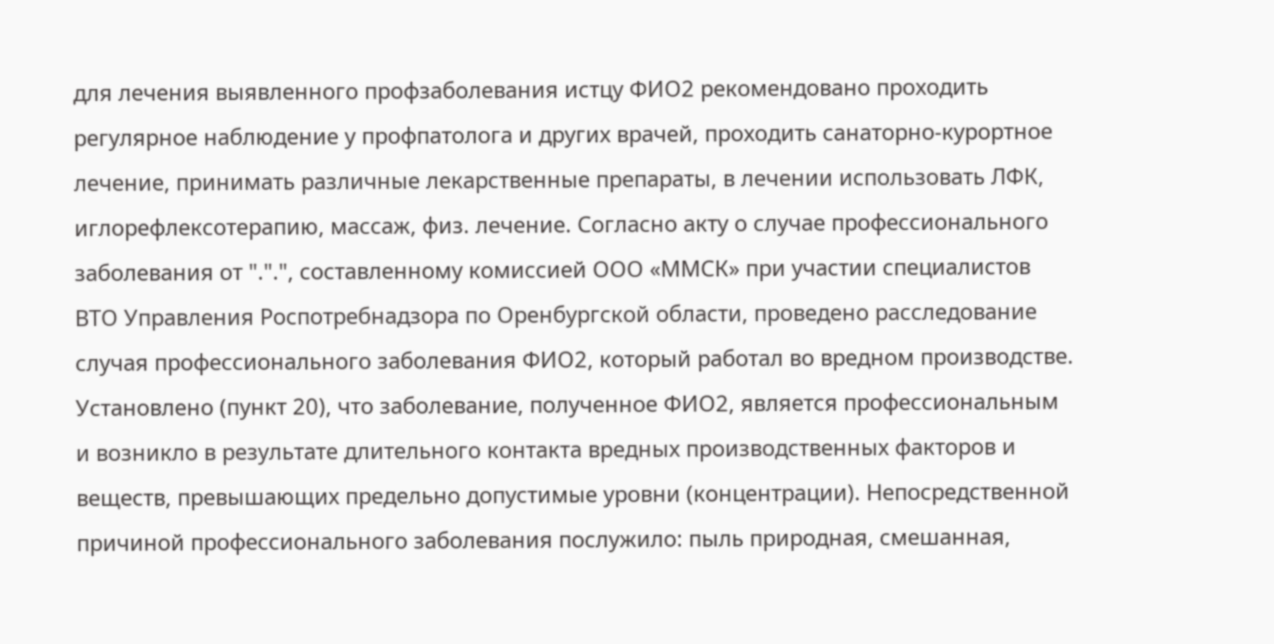для лечения выявленного профзаболевания истцу ФИО2 рекомендовано проходить регулярное наблюдение у профпатолога и других врачей, проходить санаторно-курортное лечение, принимать различные лекарственные препараты, в лечении использовать ЛФК, иглорефлексотерапию, массаж, физ. лечение. Согласно акту о случае профессионального заболевания от ".".", составленному комиссией ООО «ММСК» при участии специалистов ВТО Управления Роспотребнадзора по Оренбургской области, проведено расследование случая профессионального заболевания ФИО2, который работал во вредном производстве. Установлено (пункт 20), что заболевание, полученное ФИО2, является профессиональным и возникло в результате длительного контакта вредных производственных факторов и веществ, превышающих предельно допустимые уровни (концентрации). Непосредственной причиной профессионального заболевания послужило: пыль природная, смешанная,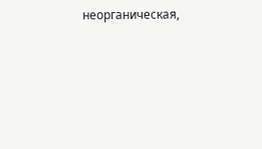неорганическая,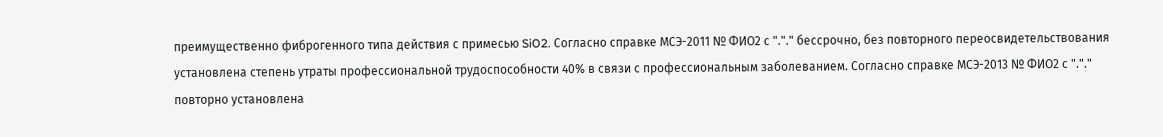преимущественно фиброгенного типа действия с примесью SiO2. Согласно справке МСЭ-2011 № ФИО2 с "."." бессрочно, без повторного переосвидетельствования установлена степень утраты профессиональной трудоспособности 40% в связи с профессиональным заболеванием. Согласно справке МСЭ-2013 № ФИО2 с "."." повторно установлена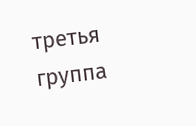третья группа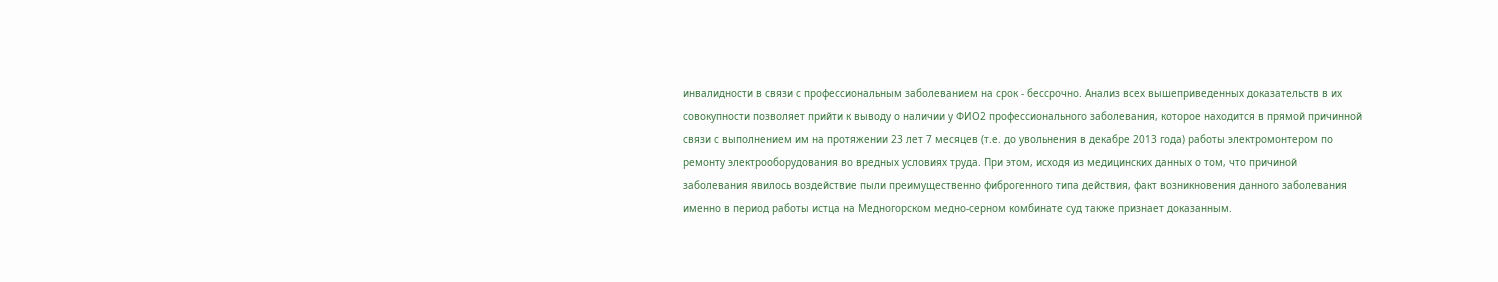инвалидности в связи с профессиональным заболеванием на срок - бессрочно. Анализ всех вышеприведенных доказательств в их совокупности позволяет прийти к выводу о наличии у ФИО2 профессионального заболевания, которое находится в прямой причинной связи с выполнением им на протяжении 23 лет 7 месяцев (т.е. до увольнения в декабре 2013 года) работы электромонтером по ремонту электрооборудования во вредных условиях труда. При этом, исходя из медицинских данных о том, что причиной заболевания явилось воздействие пыли преимущественно фиброгенного типа действия, факт возникновения данного заболевания именно в период работы истца на Медногорском медно-серном комбинате суд также признает доказанным.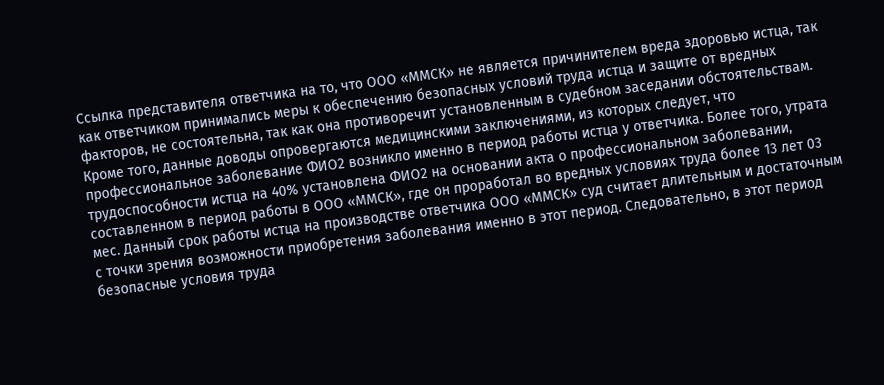Ссылка представителя ответчика на то, что ООО «ММСК» не является причинителем вреда здоровью истца, так как ответчиком принимались меры к обеспечению безопасных условий труда истца и защите от вредных факторов, не состоятельна, так как она противоречит установленным в судебном заседании обстоятельствам. Кроме того, данные доводы опровергаются медицинскими заключениями, из которых следует, что профессиональное заболевание ФИО2 возникло именно в период работы истца у ответчика. Более того, утрата трудоспособности истца на 40% установлена ФИО2 на основании акта о профессиональном заболевании, составленном в период работы в ООО «ММСК», где он проработал во вредных условиях труда более 13 лет 03 мес. Данный срок работы истца на производстве ответчика ООО «ММСК» суд считает длительным и достаточным с точки зрения возможности приобретения заболевания именно в этот период. Следовательно, в этот период безопасные условия труда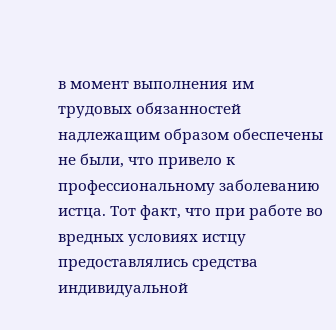в момент выполнения им трудовых обязанностей надлежащим образом обеспечены не были, что привело к профессиональному заболеванию истца. Тот факт, что при работе во вредных условиях истцу предоставлялись средства индивидуальной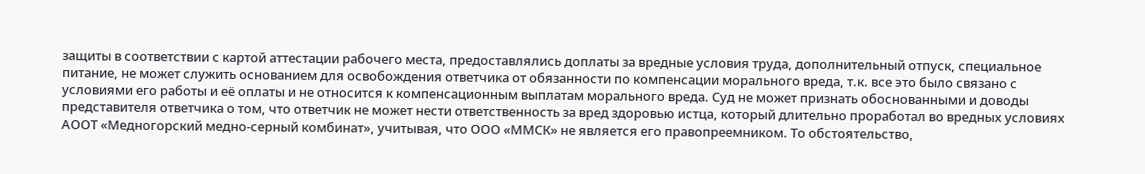защиты в соответствии с картой аттестации рабочего места, предоставлялись доплаты за вредные условия труда, дополнительный отпуск, специальное питание, не может служить основанием для освобождения ответчика от обязанности по компенсации морального вреда, т.к. все это было связано с условиями его работы и её оплаты и не относится к компенсационным выплатам морального вреда. Суд не может признать обоснованными и доводы представителя ответчика о том, что ответчик не может нести ответственность за вред здоровью истца, который длительно проработал во вредных условиях АООТ «Медногорский медно-серный комбинат», учитывая, что ООО «ММСК» не является его правопреемником. То обстоятельство,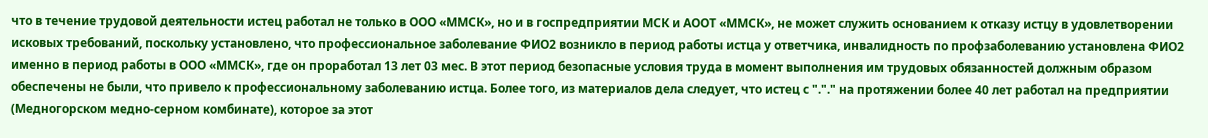что в течение трудовой деятельности истец работал не только в ООО «ММСК», но и в госпредприятии МСК и АООТ «ММСК», не может служить основанием к отказу истцу в удовлетворении исковых требований, поскольку установлено, что профессиональное заболевание ФИО2 возникло в период работы истца у ответчика, инвалидность по профзаболеванию установлена ФИО2 именно в период работы в ООО «ММСК», где он проработал 13 лет 03 мес. В этот период безопасные условия труда в момент выполнения им трудовых обязанностей должным образом обеспечены не были, что привело к профессиональному заболеванию истца. Более того, из материалов дела следует, что истец с "."." на протяжении более 40 лет работал на предприятии (Медногорском медно-серном комбинате), которое за этот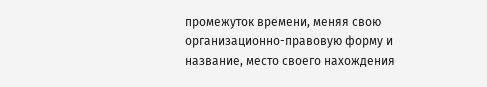промежуток времени, меняя свою организационно-правовую форму и название, место своего нахождения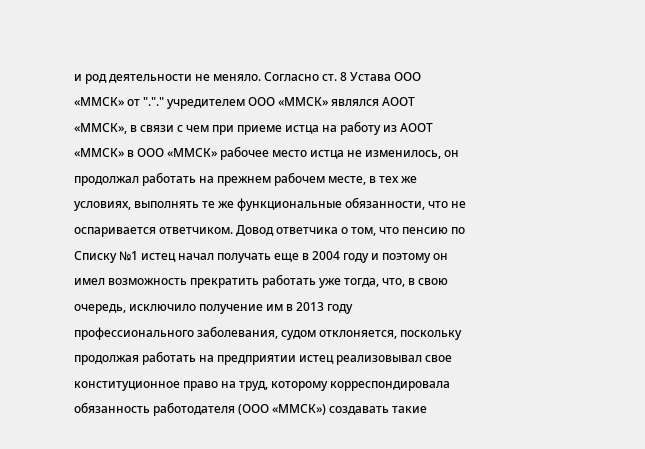и род деятельности не меняло. Согласно ст. 8 Устава ООО «ММСК» от "."." учредителем ООО «ММСК» являлся АООТ «ММСК», в связи с чем при приеме истца на работу из АООТ «ММСК» в ООО «ММСК» рабочее место истца не изменилось, он продолжал работать на прежнем рабочем месте, в тех же условиях, выполнять те же функциональные обязанности, что не оспаривается ответчиком. Довод ответчика о том, что пенсию по Списку №1 истец начал получать еще в 2004 году и поэтому он имел возможность прекратить работать уже тогда, что, в свою очередь, исключило получение им в 2013 году профессионального заболевания, судом отклоняется, поскольку продолжая работать на предприятии истец реализовывал свое конституционное право на труд, которому корреспондировала обязанность работодателя (ООО «ММСК») создавать такие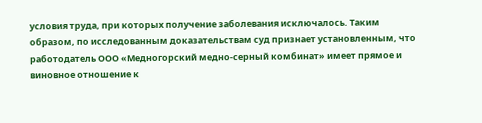условия труда, при которых получение заболевания исключалось. Таким образом, по исследованным доказательствам суд признает установленным, что работодатель ООО «Медногорский медно-серный комбинат» имеет прямое и виновное отношение к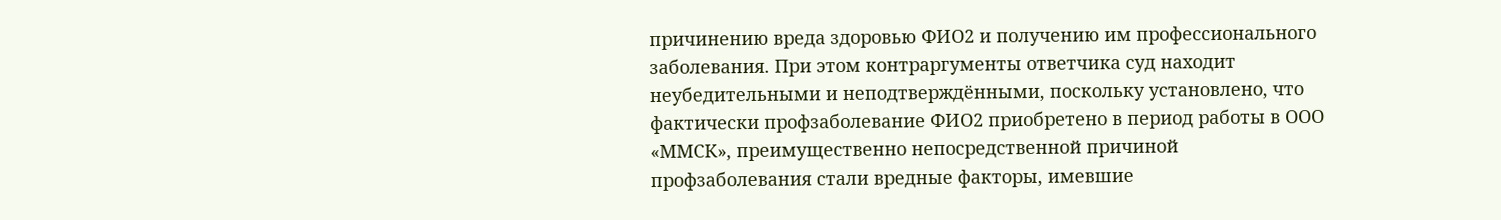причинению вреда здоровью ФИО2 и получению им профессионального заболевания. При этом контраргументы ответчика суд находит неубедительными и неподтверждёнными, поскольку установлено, что фактически профзаболевание ФИО2 приобретено в период работы в ООО «ММСК», преимущественно непосредственной причиной профзаболевания стали вредные факторы, имевшие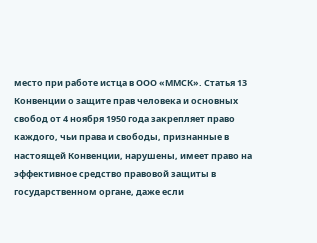место при работе истца в ООО «ММСК». Статья 13 Конвенции о защите прав человека и основных свобод от 4 ноября 1950 года закрепляет право каждого, чьи права и свободы, признанные в настоящей Конвенции, нарушены, имеет право на эффективное средство правовой защиты в государственном органе, даже если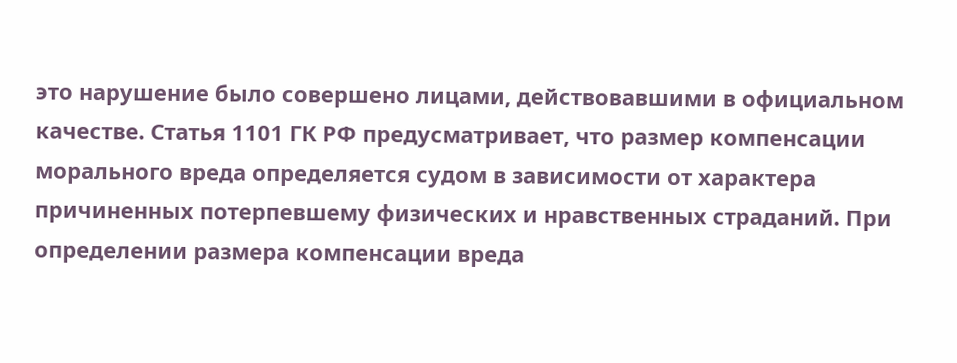это нарушение было совершено лицами, действовавшими в официальном качестве. Статья 1101 ГК РФ предусматривает, что размер компенсации морального вреда определяется судом в зависимости от характера причиненных потерпевшему физических и нравственных страданий. При определении размера компенсации вреда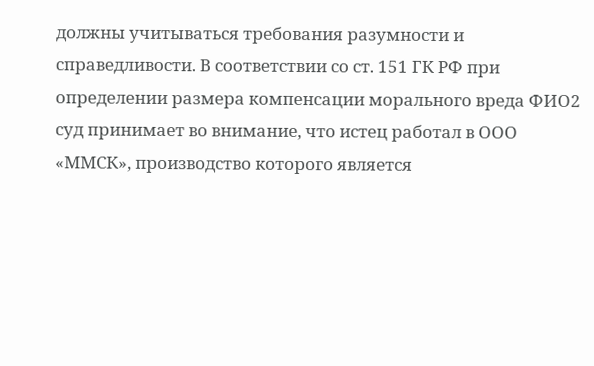должны учитываться требования разумности и справедливости. В соответствии со ст. 151 ГК РФ при определении размера компенсации морального вреда ФИО2 суд принимает во внимание, что истец работал в ООО «ММСК», производство которого является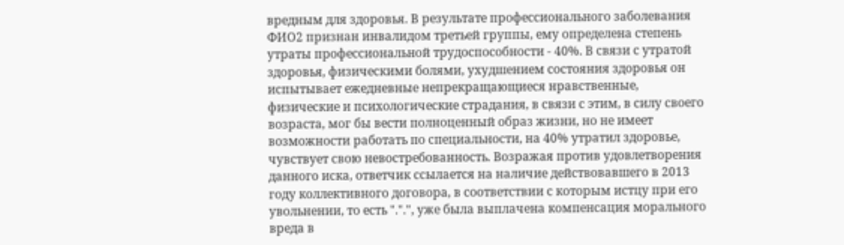вредным для здоровья. В результате профессионального заболевания ФИО2 признан инвалидом третьей группы, ему определена степень утраты профессиональной трудоспособности - 40%. В связи с утратой здоровья, физическими болями, ухудшением состояния здоровья он испытывает ежедневные непрекращающиеся нравственные, физические и психологические страдания, в связи с этим, в силу своего возраста, мог бы вести полноценный образ жизни, но не имеет возможности работать по специальности, на 40% утратил здоровье, чувствует свою невостребованность. Возражая против удовлетворения данного иска, ответчик ссылается на наличие действовавшего в 2013 году коллективного договора, в соответствии с которым истцу при его увольнении, то есть ".".", уже была выплачена компенсация морального вреда в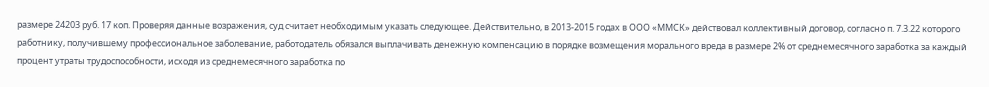размере 24203 руб. 17 коп. Проверяя данные возражения, суд считает необходимым указать следующее. Действительно, в 2013-2015 годах в ООО «ММСК» действовал коллективный договор, согласно п. 7.3.22 которого работнику, получившему профессиональное заболевание, работодатель обязался выплачивать денежную компенсацию в порядке возмещения морального вреда в размере 2% от среднемесячного заработка за каждый процент утраты трудоспособности, исходя из среднемесячного заработка по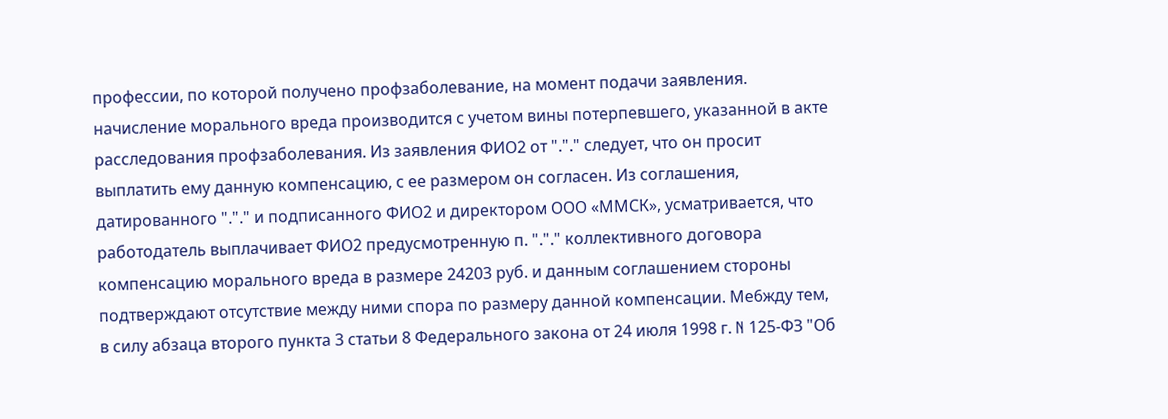профессии, по которой получено профзаболевание, на момент подачи заявления. начисление морального вреда производится с учетом вины потерпевшего, указанной в акте расследования профзаболевания. Из заявления ФИО2 от "."." следует, что он просит выплатить ему данную компенсацию, с ее размером он согласен. Из соглашения, датированного "."." и подписанного ФИО2 и директором ООО «ММСК», усматривается, что работодатель выплачивает ФИО2 предусмотренную п. "."." коллективного договора компенсацию морального вреда в размере 24203 руб. и данным соглашением стороны подтверждают отсутствие между ними спора по размеру данной компенсации. Ме6жду тем, в силу абзаца второго пункта 3 статьи 8 Федерального закона от 24 июля 1998 г. N 125-ФЗ "Об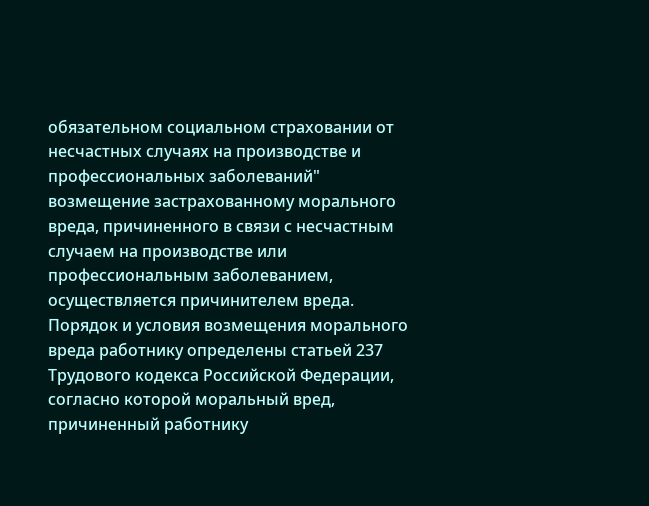обязательном социальном страховании от несчастных случаях на производстве и профессиональных заболеваний" возмещение застрахованному морального вреда, причиненного в связи с несчастным случаем на производстве или профессиональным заболеванием, осуществляется причинителем вреда. Порядок и условия возмещения морального вреда работнику определены статьей 237 Трудового кодекса Российской Федерации, согласно которой моральный вред, причиненный работнику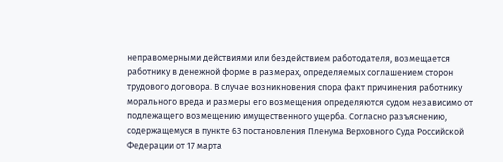неправомерными действиями или бездействием работодателя, возмещается работнику в денежной форме в размерах, определяемых соглашением сторон трудового договора. В случае возникновения спора факт причинения работнику морального вреда и размеры его возмещения определяются судом независимо от подлежащего возмещению имущественного ущерба. Согласно разъяснению, содержащемуся в пункте 63 постановления Пленума Верховного Суда Российской Федерации от 17 марта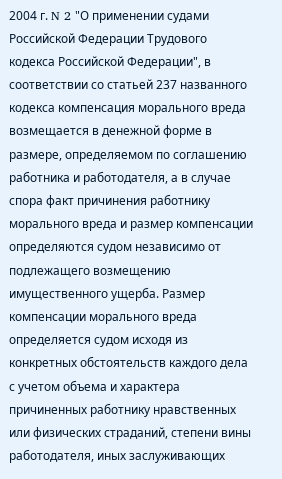2004 г. N 2 "О применении судами Российской Федерации Трудового кодекса Российской Федерации", в соответствии со статьей 237 названного кодекса компенсация морального вреда возмещается в денежной форме в размере, определяемом по соглашению работника и работодателя, а в случае спора факт причинения работнику морального вреда и размер компенсации определяются судом независимо от подлежащего возмещению имущественного ущерба. Размер компенсации морального вреда определяется судом исходя из конкретных обстоятельств каждого дела с учетом объема и характера причиненных работнику нравственных или физических страданий, степени вины работодателя, иных заслуживающих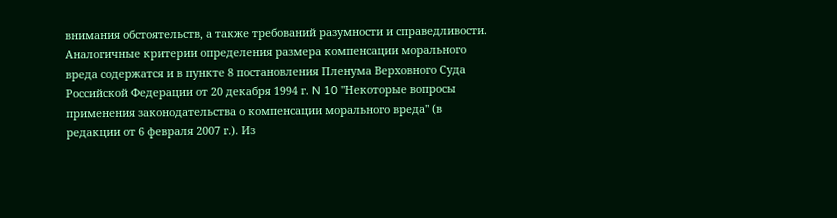внимания обстоятельств, а также требований разумности и справедливости. Аналогичные критерии определения размера компенсации морального вреда содержатся и в пункте 8 постановления Пленума Верховного Суда Российской Федерации от 20 декабря 1994 г. N 10 "Некоторые вопросы применения законодательства о компенсации морального вреда" (в редакции от 6 февраля 2007 г.). Из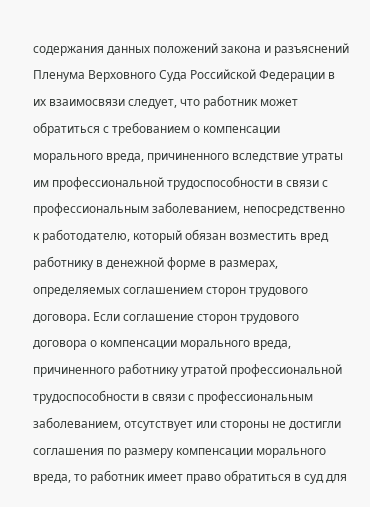содержания данных положений закона и разъяснений Пленума Верховного Суда Российской Федерации в их взаимосвязи следует, что работник может обратиться с требованием о компенсации морального вреда, причиненного вследствие утраты им профессиональной трудоспособности в связи с профессиональным заболеванием, непосредственно к работодателю, который обязан возместить вред работнику в денежной форме в размерах, определяемых соглашением сторон трудового договора. Если соглашение сторон трудового договора о компенсации морального вреда, причиненного работнику утратой профессиональной трудоспособности в связи с профессиональным заболеванием, отсутствует или стороны не достигли соглашения по размеру компенсации морального вреда, то работник имеет право обратиться в суд для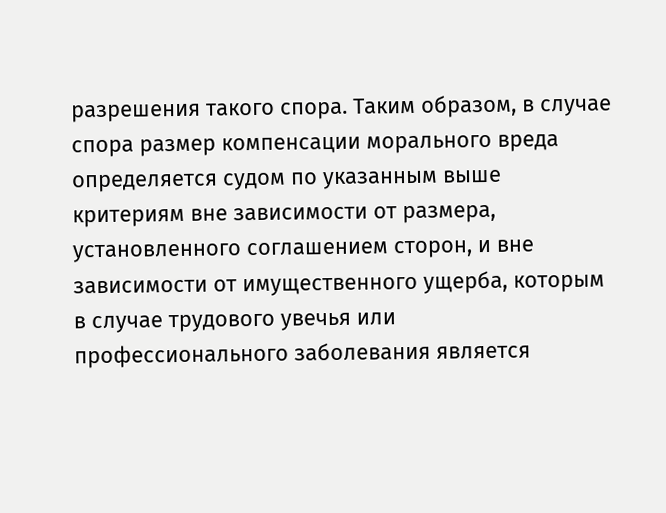разрешения такого спора. Таким образом, в случае спора размер компенсации морального вреда определяется судом по указанным выше критериям вне зависимости от размера, установленного соглашением сторон, и вне зависимости от имущественного ущерба, которым в случае трудового увечья или профессионального заболевания является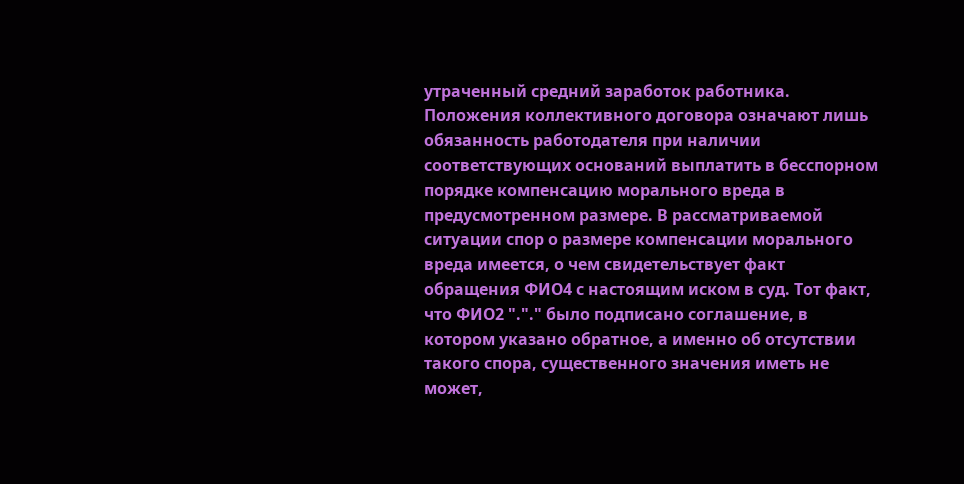утраченный средний заработок работника. Положения коллективного договора означают лишь обязанность работодателя при наличии соответствующих оснований выплатить в бесспорном порядке компенсацию морального вреда в предусмотренном размере. В рассматриваемой ситуации спор о размере компенсации морального вреда имеется, о чем свидетельствует факт обращения ФИО4 с настоящим иском в суд. Тот факт, что ФИО2 "."." было подписано соглашение, в котором указано обратное, а именно об отсутствии такого спора, существенного значения иметь не может,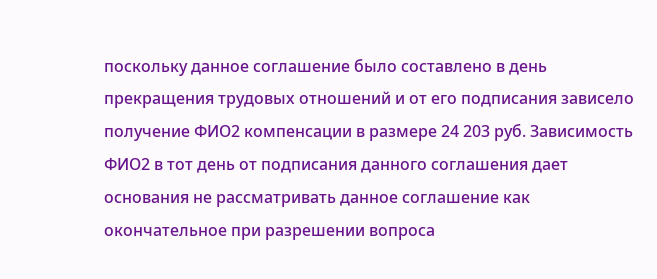поскольку данное соглашение было составлено в день прекращения трудовых отношений и от его подписания зависело получение ФИО2 компенсации в размере 24 203 руб. Зависимость ФИО2 в тот день от подписания данного соглашения дает основания не рассматривать данное соглашение как окончательное при разрешении вопроса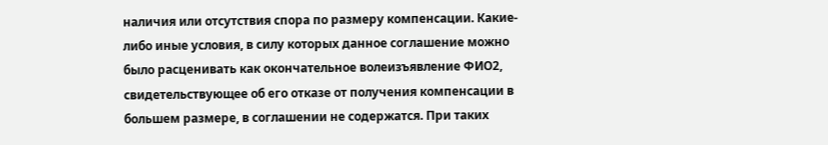наличия или отсутствия спора по размеру компенсации. Какие-либо иные условия, в силу которых данное соглашение можно было расценивать как окончательное волеизъявление ФИО2, свидетельствующее об его отказе от получения компенсации в большем размере, в соглашении не содержатся. При таких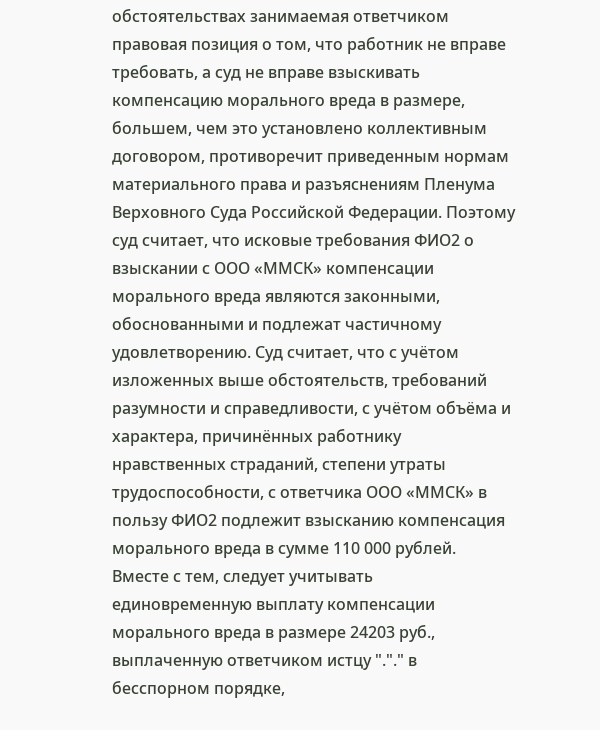обстоятельствах занимаемая ответчиком правовая позиция о том, что работник не вправе требовать, а суд не вправе взыскивать компенсацию морального вреда в размере, большем, чем это установлено коллективным договором, противоречит приведенным нормам материального права и разъяснениям Пленума Верховного Суда Российской Федерации. Поэтому суд считает, что исковые требования ФИО2 о взыскании с ООО «ММСК» компенсации морального вреда являются законными, обоснованными и подлежат частичному удовлетворению. Суд считает, что с учётом изложенных выше обстоятельств, требований разумности и справедливости, с учётом объёма и характера, причинённых работнику нравственных страданий, степени утраты трудоспособности, с ответчика ООО «ММСК» в пользу ФИО2 подлежит взысканию компенсация морального вреда в сумме 110 000 рублей. Вместе с тем, следует учитывать единовременную выплату компенсации морального вреда в размере 24203 руб., выплаченную ответчиком истцу "."." в бесспорном порядке,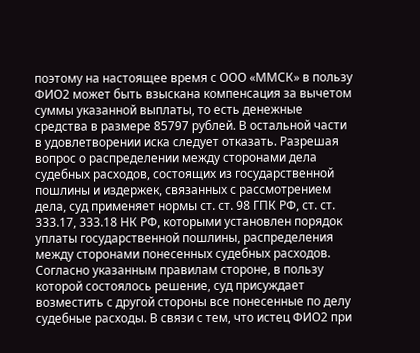поэтому на настоящее время с ООО «ММСК» в пользу ФИО2 может быть взыскана компенсация за вычетом суммы указанной выплаты, то есть денежные средства в размере 85797 рублей. В остальной части в удовлетворении иска следует отказать. Разрешая вопрос о распределении между сторонами дела судебных расходов, состоящих из государственной пошлины и издержек, связанных с рассмотрением дела, суд применяет нормы ст. ст. 98 ГПК РФ, ст. ст. 333.17, 333.18 НК РФ, которыми установлен порядок уплаты государственной пошлины, распределения между сторонами понесенных судебных расходов. Согласно указанным правилам стороне, в пользу которой состоялось решение, суд присуждает возместить с другой стороны все понесенные по делу судебные расходы. В связи с тем, что истец ФИО2 при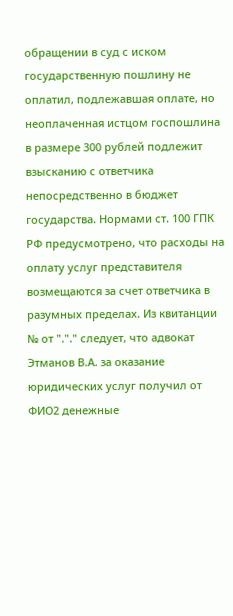обращении в суд с иском государственную пошлину не оплатил, подлежавшая оплате, но неоплаченная истцом госпошлина в размере 300 рублей подлежит взысканию с ответчика непосредственно в бюджет государства. Нормами ст. 100 ГПК РФ предусмотрено, что расходы на оплату услуг представителя возмещаются за счет ответчика в разумных пределах. Из квитанции № от "."." следует, что адвокат Этманов В.А. за оказание юридических услуг получил от ФИО2 денежные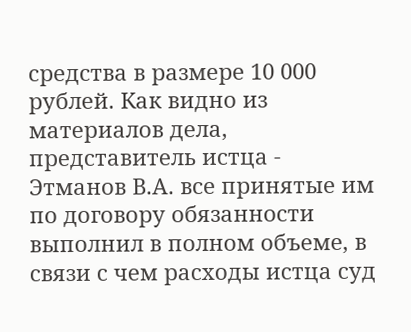средства в размере 10 000 рублей. Как видно из материалов дела, представитель истца - Этманов В.А. все принятые им по договору обязанности выполнил в полном объеме, в связи с чем расходы истца суд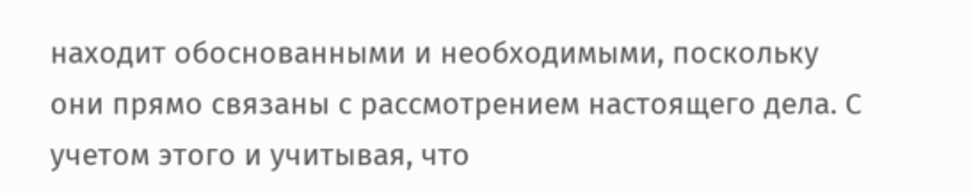находит обоснованными и необходимыми, поскольку они прямо связаны с рассмотрением настоящего дела. С учетом этого и учитывая, что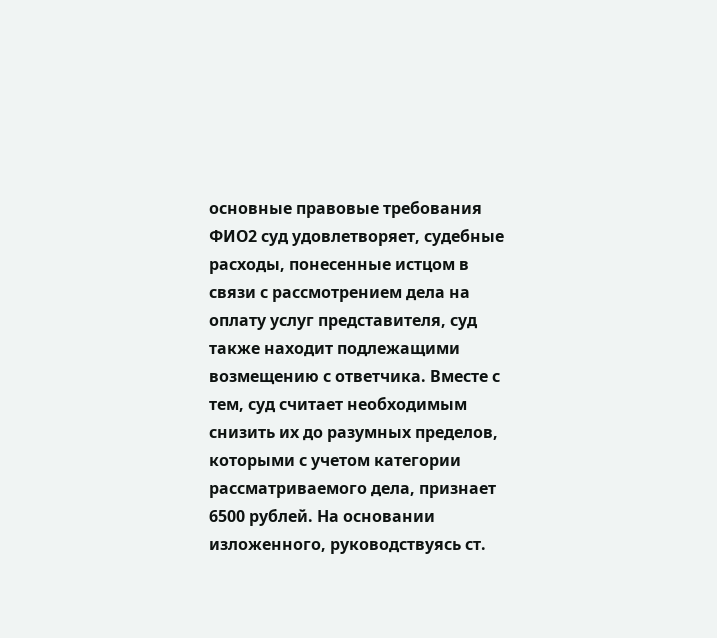основные правовые требования ФИО2 суд удовлетворяет, судебные расходы, понесенные истцом в связи с рассмотрением дела на оплату услуг представителя, суд также находит подлежащими возмещению с ответчика. Вместе с тем, суд считает необходимым снизить их до разумных пределов, которыми с учетом категории рассматриваемого дела, признает 6500 рублей. На основании изложенного, руководствуясь ст.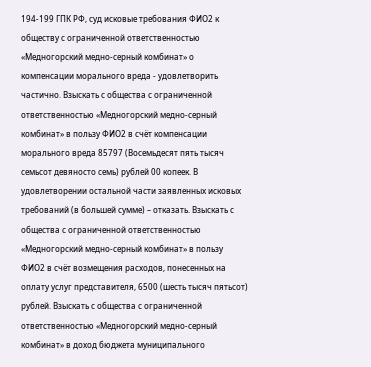194-199 ГПК РФ, суд исковые требования ФИО2 к обществу с ограниченной ответственностью «Медногорский медно-серный комбинат» о компенсации морального вреда - удовлетворить частично. Взыскать с общества с ограниченной ответственностью «Медногорский медно-серный комбинат» в пользу ФИО2 в счёт компенсации морального вреда 85797 (Восемьдесят пять тысяч семьсот девяносто семь) рублей 00 копеек. В удовлетворении остальной части заявленных исковых требований (в большей сумме) – отказать. Взыскать с общества с ограниченной ответственностью «Медногорский медно-серный комбинат» в пользу ФИО2 в счёт возмещения расходов, понесенных на оплату услуг представителя, 6500 (шесть тысяч пятьсот) рублей. Взыскать с общества с ограниченной ответственностью «Медногорский медно-серный комбинат» в доход бюджета муниципального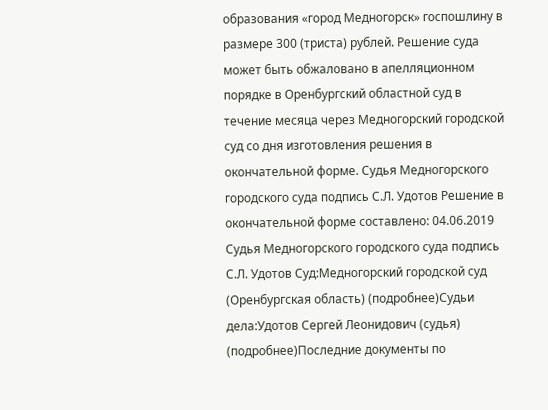образования «город Медногорск» госпошлину в размере 300 (триста) рублей. Решение суда может быть обжаловано в апелляционном порядке в Оренбургский областной суд в течение месяца через Медногорский городской суд со дня изготовления решения в окончательной форме. Судья Медногорского городского суда подпись С.Л. Удотов Решение в окончательной форме составлено: 04.06.2019 Судья Медногорского городского суда подпись С.Л. Удотов Суд:Медногорский городской суд (Оренбургская область) (подробнее)Судьи дела:Удотов Сергей Леонидович (судья) (подробнее)Последние документы по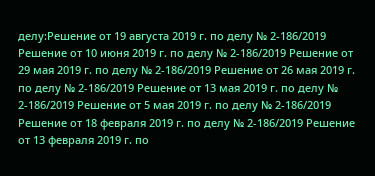делу:Решение от 19 августа 2019 г. по делу № 2-186/2019 Решение от 10 июня 2019 г. по делу № 2-186/2019 Решение от 29 мая 2019 г. по делу № 2-186/2019 Решение от 26 мая 2019 г. по делу № 2-186/2019 Решение от 13 мая 2019 г. по делу № 2-186/2019 Решение от 5 мая 2019 г. по делу № 2-186/2019 Решение от 18 февраля 2019 г. по делу № 2-186/2019 Решение от 13 февраля 2019 г. по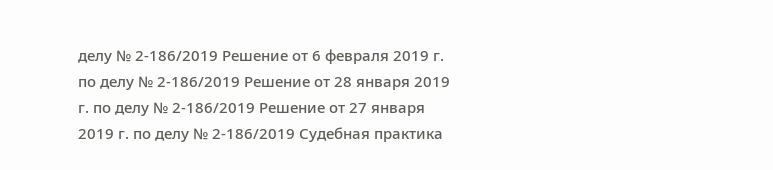делу № 2-186/2019 Решение от 6 февраля 2019 г. по делу № 2-186/2019 Решение от 28 января 2019 г. по делу № 2-186/2019 Решение от 27 января 2019 г. по делу № 2-186/2019 Судебная практика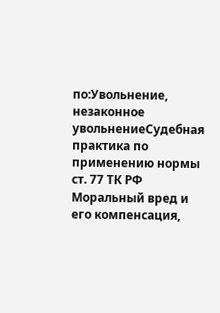по:Увольнение, незаконное увольнениеСудебная практика по применению нормы ст. 77 ТК РФ Моральный вред и его компенсация,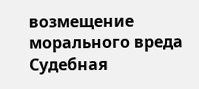возмещение морального вреда Судебная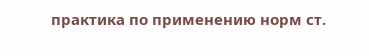практика по применению норм ст.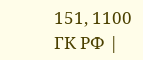151, 1100 ГК РФ |